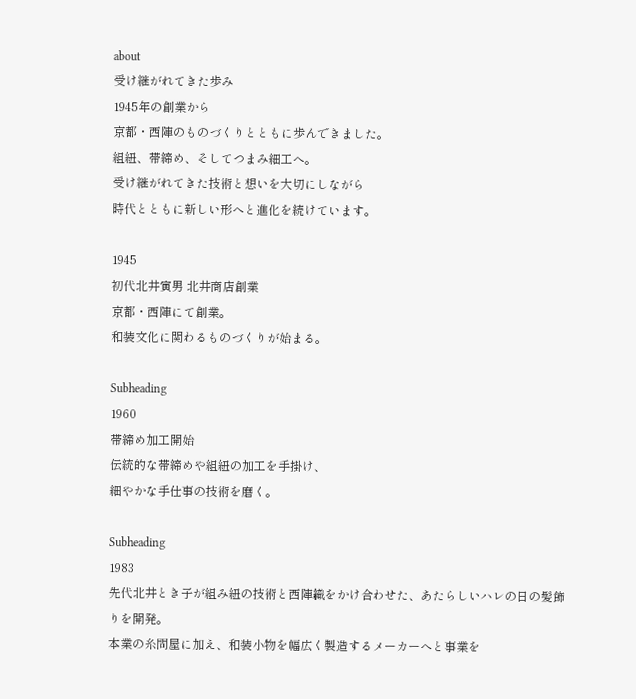about
受け継がれてきた歩み
1945年の創業から
京都・西陣のものづくりとともに歩んできました。
組紐、帯締め、そしてつまみ細工へ。
受け継がれてきた技術と想いを大切にしながら
時代とともに新しい形へと進化を続けています。

1945
初代北井寅男 北井商店創業
京都・西陣にて創業。
和装文化に関わるものづくりが始まる。

Subheading
1960
帯締め加工開始
伝統的な帯締めや組紐の加工を手掛け、
細やかな手仕事の技術を磨く。

Subheading
1983
先代北井とき子が組み紐の技術と西陣織をかけ合わせた、あたらしいハレの日の髪飾りを開発。
本業の糸問屋に加え、和装小物を幅広く製造するメーカーへと事業を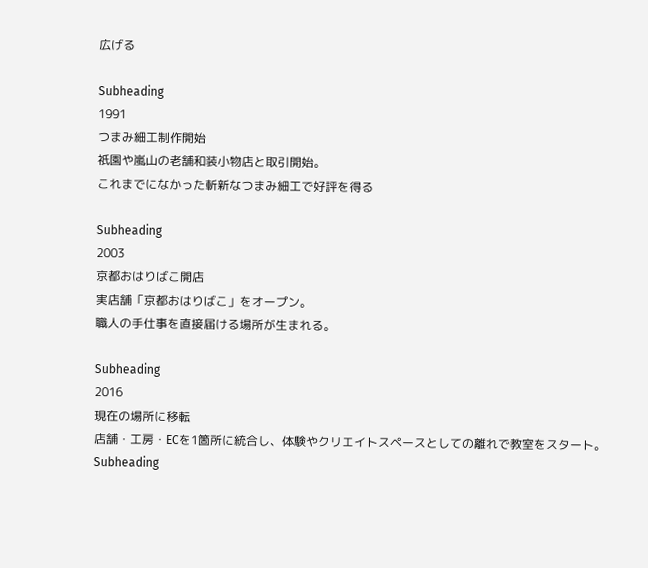広げる

Subheading
1991
つまみ細工制作開始
祇園や嵐山の老舗和装小物店と取引開始。
これまでになかった斬新なつまみ細工で好評を得る

Subheading
2003
京都おはりばこ開店
実店舗「京都おはりばこ」をオープン。
職人の手仕事を直接届ける場所が生まれる。

Subheading
2016
現在の場所に移転
店舗・工房・ECを1箇所に統合し、体験やクリエイトスペースとしての離れで教室をスタート。
Subheading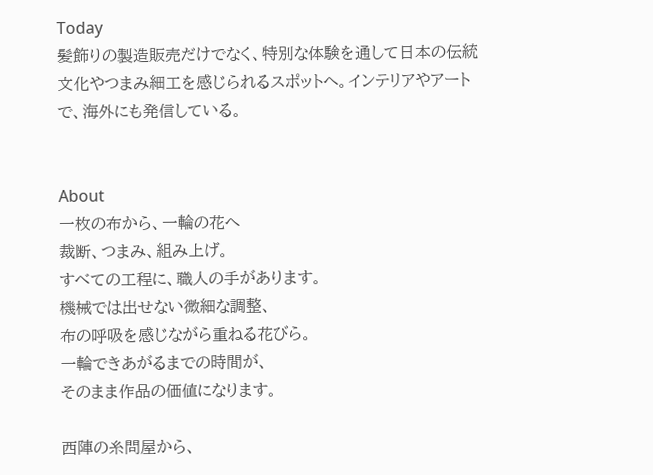Today
髪飾りの製造販売だけでなく、特別な体験を通して日本の伝統文化やつまみ細工を感じられるスポットへ。インテリアやアートで、海外にも発信している。


About
一枚の布から、一輪の花へ
裁断、つまみ、組み上げ。
すべての工程に、職人の手があります。
機械では出せない微細な調整、
布の呼吸を感じながら重ねる花びら。
一輪できあがるまでの時間が、
そのまま作品の価値になります。

西陣の糸問屋から、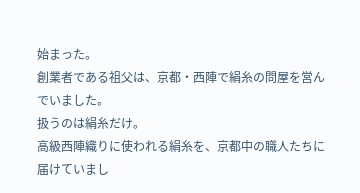始まった。
創業者である祖父は、京都・西陣で絹糸の問屋を営んでいました。
扱うのは絹糸だけ。
高級西陣織りに使われる絹糸を、京都中の職人たちに届けていまし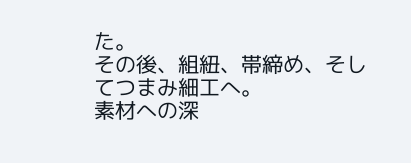た。
その後、組紐、帯締め、そしてつまみ細工へ。
素材への深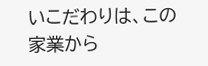いこだわりは、この家業から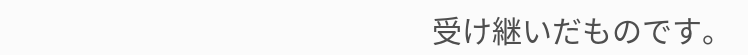受け継いだものです。